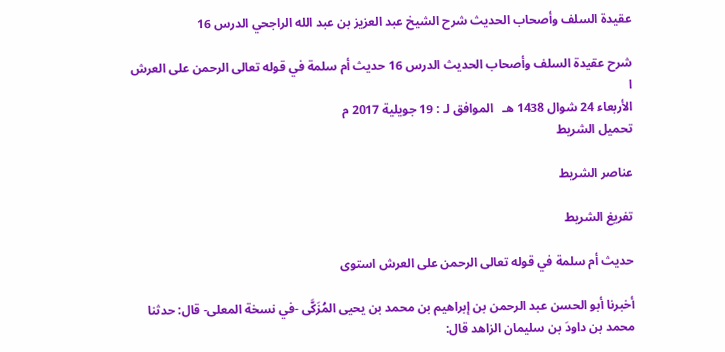عقيدة السلف وأصحاب الحديث شرح الشيخ عبد العزيز بن عبد الله الراجحي الدرس 16

شرح عقيدة السلف وأصحاب الحديث الدرس 16 حديث أم سلمة في قوله تعالى الرحمن على العرش ا
الأربعاء 24 شوال 1438 هـ   الموافق لـ : 19 جويلية 2017 م
تحميل الشريط

عناصر الشريط

تفريغ الشريط

حديث أم سلمة في قوله تعالى الرحمن على العرش استوى

أخبرنا أبو الحسن عبد الرحمن بن إبراهيم بن محمد بن يحيى المُزَكَّى -في نسخة المعلى- قال: حدثنا محمد بن داودَ بن سليمان الزاهد قال: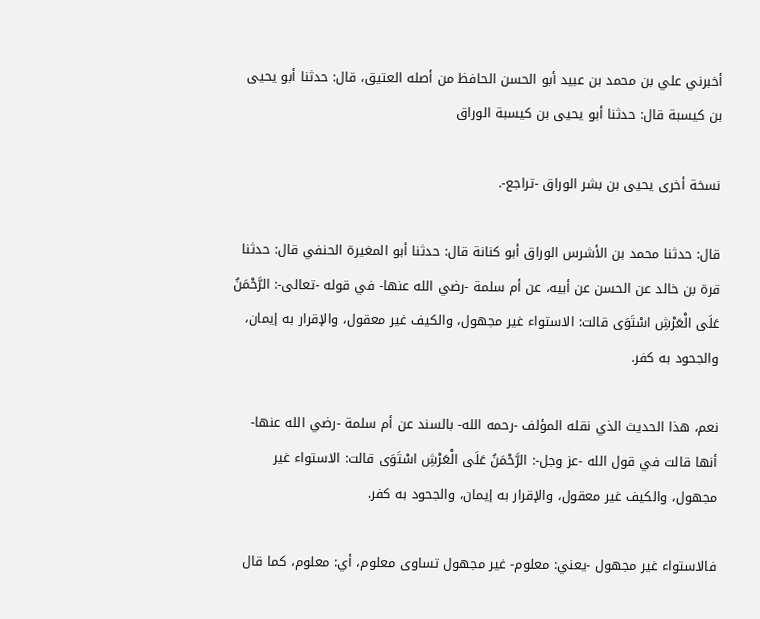أخبرني علي بن محمد بن عبيد أبو الحسن الحافظ من أصله العتيق، قال: حدثنا أبو يحيى بن كيسبة قال: حدثنا أبو يحيى بن كيسبة الوراق

نسخة أخرى يحيى بن بشر الوراق -تراجع-.

قال: حدثنا محمد بن الأشرس الوراق أبو كنانة قال: حدثنا أبو المغيرة الحنفي قال: حدثنا قرة بن خالد عن الحسن عن أبيه، عن أم سلمة -رضي الله عنها- في قوله -تعالى-: الرَّحْمَنُ عَلَى الْعَرْشِ اسْتَوَى قالت: الاستواء غير مجهول، والكيف غير معقول، والإقرار به إيمان، والجحود به كفر.

نعم، هذا الحديث الذي نقله المؤلف -رحمه الله- بالسند عن أم سلمة -رضي الله عنها- أنها قالت في قول الله -عز وجل-: الرَّحْمَنُ عَلَى الْعَرْشِ اسْتَوَى قالت: الاستواء غير مجهول، والكيف غير معقول، والإقرار به إيمان، والجحود به كفر.

فالاستواء غير مجهول -يعني: معلوم- غير مجهول تساوى معلوم، أي: معلوم، كما قال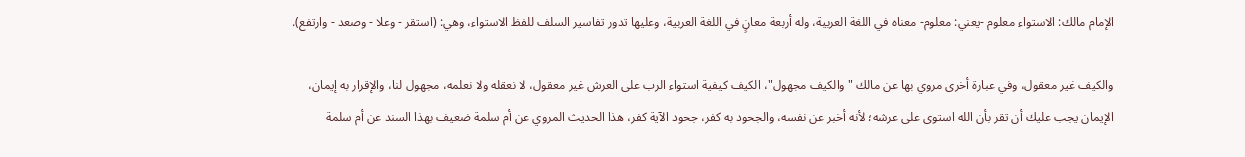الإمام مالك: الاستواء معلوم -يعني: معلوم- معناه في اللغة العربية، وله أربعة معانٍ في اللغة العربية، وعليها تدور تفاسير السلف للفظ الاستواء، وهي: (استقر - وعلا - وصعد - وارتفع).

والكيف غير معقول، وفي عبارة أخرى مروي بها عن مالك "والكيف مجهول"، الكيف كيفية استواء الرب على العرش غير معقول، لا نعقله ولا نعلمه، مجهول لنا، والإقرار به إيمان، الإيمان يجب عليك أن تقر بأن الله استوى على عرشه؛ لأنه أخبر عن نفسه، والجحود به كفر، جحود الآية كفر، هذا الحديث المروي عن أم سلمة ضعيف بهذا السند عن أم سلمة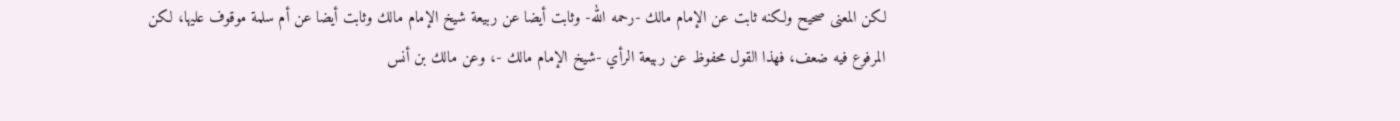لكن المعنى صحيح ولكنه ثابت عن الإمام مالك -رحمه الله- وثابت أيضا عن ربيعة شيخ الإمام مالك وثابت أيضا عن أم سلمة موقوف عليها، لكن المرفوع فيه ضعف، فهذا القول محفوظ عن ربيعة الرأي -شيخ الإمام مالك -، وعن مالك بن أنس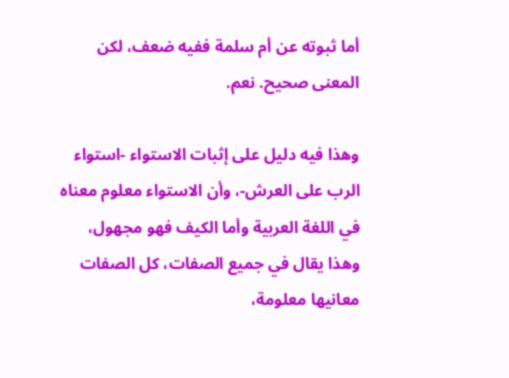أما ثبوته عن أم سلمة ففيه ضعف، لكن المعنى صحيح. نعم.

وهذا فيه دليل على إثبات الاستواء -استواء الرب على العرش-، وأن الاستواء معلوم معناه في اللغة العربية وأما الكيف فهو مجهول، وهذا يقال في جميع الصفات، كل الصفات معانيها معلومة،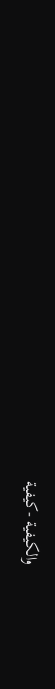والكيفية -كيفية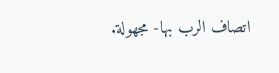اتصاف الرب بها- مجهولة.